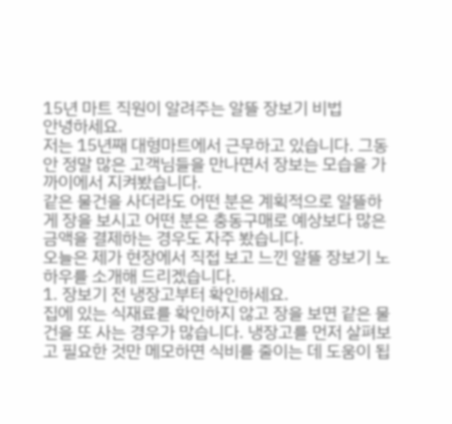15년 마트 직원이 알려주는 알뜰 장보기 비법
안녕하세요.
저는 15년째 대형마트에서 근무하고 있습니다. 그동안 정말 많은 고객님들을 만나면서 장보는 모습을 가까이에서 지켜봤습니다.
같은 물건을 사더라도 어떤 분은 계획적으로 알뜰하게 장을 보시고 어떤 분은 충동구매로 예상보다 많은 금액을 결제하는 경우도 자주 봤습니다.
오늘은 제가 현장에서 직접 보고 느낀 알뜰 장보기 노하우를 소개해 드리겠습니다.
1. 장보기 전 냉장고부터 확인하세요.
집에 있는 식재료를 확인하지 않고 장을 보면 같은 물건을 또 사는 경우가 많습니다. 냉장고를 먼저 살펴보고 필요한 것만 메모하면 식비를 줄이는 데 도움이 됩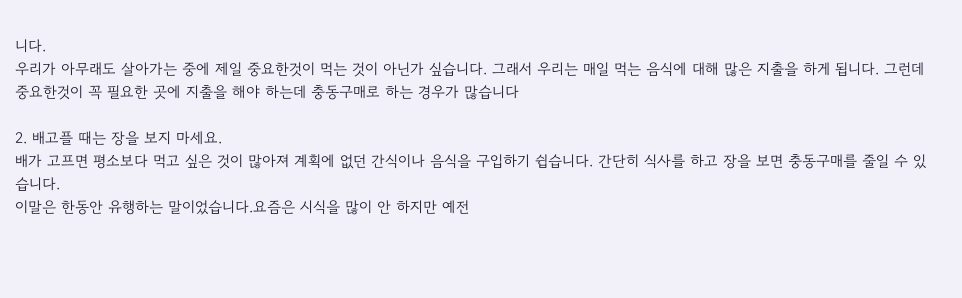니다.
우리가 아무래도 살아가는 중에 제일 중요한것이 먹는 것이 아닌가 싶습니다. 그래서 우리는 매일 먹는 음식에 대해 많은 지출을 하게 됩니다. 그런데 중요한것이 꼭 필요한 곳에 지출을 해야 하는데 충동구매로 하는 경우가 많습니다

2. 배고플 때는 장을 보지 마세요.
배가 고프면 평소보다 먹고 싶은 것이 많아져 계획에 없던 간식이나 음식을 구입하기 쉽습니다. 간단히 식사를 하고 장을 보면 충동구매를 줄일 수 있습니다.
이말은 한동안 유행하는 말이었습니다.요즘은 시식을 많이 안 하지만 예전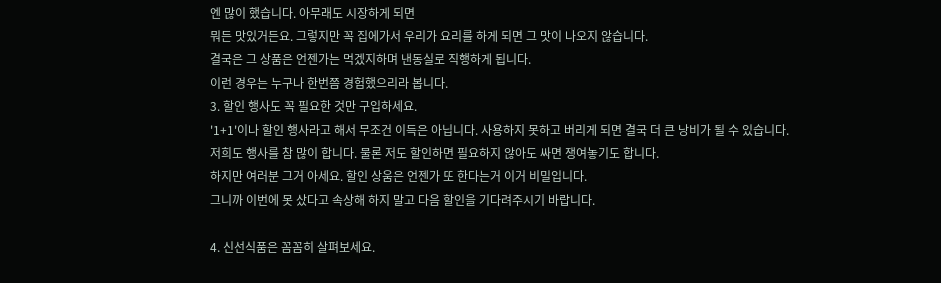엔 많이 했습니다. 아무래도 시장하게 되면
뭐든 맛있거든요. 그렇지만 꼭 집에가서 우리가 요리를 하게 되면 그 맛이 나오지 않습니다.
결국은 그 상품은 언젠가는 먹겠지하며 낸동실로 직행하게 됩니다.
이런 경우는 누구나 한번쯤 경험했으리라 봅니다.
3. 할인 행사도 꼭 필요한 것만 구입하세요.
'1+1'이나 할인 행사라고 해서 무조건 이득은 아닙니다. 사용하지 못하고 버리게 되면 결국 더 큰 낭비가 될 수 있습니다.
저희도 행사를 참 많이 합니다. 물론 저도 할인하면 필요하지 않아도 싸면 쟁여놓기도 합니다.
하지만 여러분 그거 아세요. 할인 상움은 언젠가 또 한다는거 이거 비밀입니다.
그니까 이번에 못 샀다고 속상해 하지 말고 다음 할인을 기다려주시기 바랍니다.

4. 신선식품은 꼼꼼히 살펴보세요.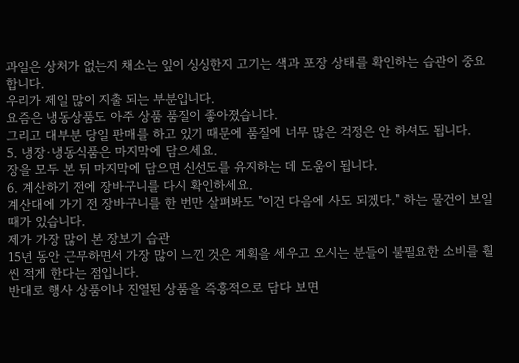과일은 상처가 없는지 채소는 잎이 싱싱한지 고기는 색과 포장 상태를 확인하는 습관이 중요합니다.
우리가 제일 많이 지출 되는 부분입니다.
요즘은 냉동상품도 아주 상품 품질이 좋아졌습니다.
그리고 대부분 당일 판매를 하고 있기 때문에 품질에 너무 많은 걱정은 안 하셔도 됩니다.
5. 냉장·냉동식품은 마지막에 담으세요.
장을 모두 본 뒤 마지막에 담으면 신선도를 유지하는 데 도움이 됩니다.
6. 계산하기 전에 장바구니를 다시 확인하세요.
계산대에 가기 전 장바구니를 한 번만 살펴봐도 "이건 다음에 사도 되겠다." 하는 물건이 보일 때가 있습니다.
제가 가장 많이 본 장보기 습관
15년 동안 근무하면서 가장 많이 느낀 것은 계획을 세우고 오시는 분들이 불필요한 소비를 훨씬 적게 한다는 점입니다.
반대로 행사 상품이나 진열된 상품을 즉흥적으로 담다 보면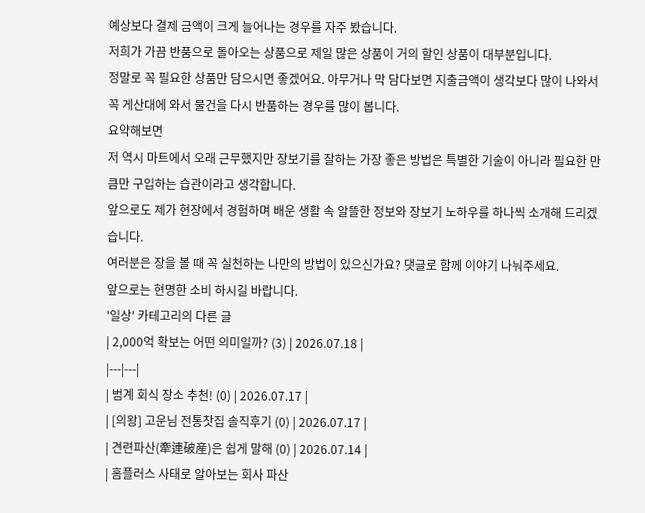예상보다 결제 금액이 크게 늘어나는 경우를 자주 봤습니다.
저희가 가끔 반품으로 돌아오는 상품으로 제일 많은 상품이 거의 할인 상품이 대부분입니다.
정말로 꼭 필요한 상품만 담으시면 좋겠어요. 아무거나 막 담다보면 지출금액이 생각보다 많이 나와서
꼭 게산대에 와서 물건을 다시 반품하는 경우를 많이 봅니다.
요약해보면
저 역시 마트에서 오래 근무했지만 장보기를 잘하는 가장 좋은 방법은 특별한 기술이 아니라 필요한 만큼만 구입하는 습관이라고 생각합니다.
앞으로도 제가 현장에서 경험하며 배운 생활 속 알뜰한 정보와 장보기 노하우를 하나씩 소개해 드리겠습니다.
여러분은 장을 볼 때 꼭 실천하는 나만의 방법이 있으신가요? 댓글로 함께 이야기 나눠주세요.
앞으로는 현명한 소비 하시길 바랍니다.
'일상' 카테고리의 다른 글
| 2,000억 확보는 어떤 의미일까? (3) | 2026.07.18 |
|---|---|
| 범계 회식 장소 추천! (0) | 2026.07.17 |
| [의왕] 고운님 전통찻집 솔직후기 (0) | 2026.07.17 |
| 견련파산(牽連破産)은 쉽게 말해 (0) | 2026.07.14 |
| 홈플러스 사태로 알아보는 회사 파산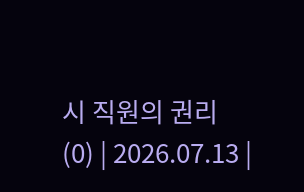시 직원의 권리 (0) | 2026.07.13 |